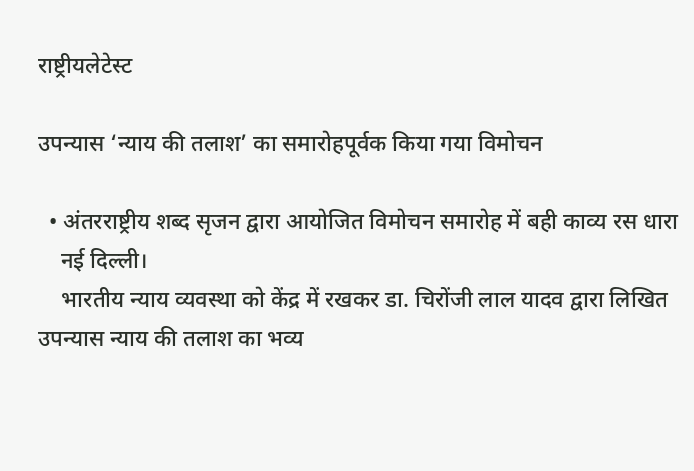राष्ट्रीयलेटेस्ट

उपन्यास ‘न्याय की तलाश’ का समारोहपूर्वक किया गया विमोचन

  • अंतरराष्ट्रीय शब्द सृजन द्वारा आयोजित विमोचन समारोह में बही काव्य रस धारा
    नई दिल्ली।
    भारतीय न्याय व्यवस्था को केंद्र में रखकर डा. चिरोंजी लाल यादव द्वारा लिखित उपन्यास न्याय की तलाश का भव्य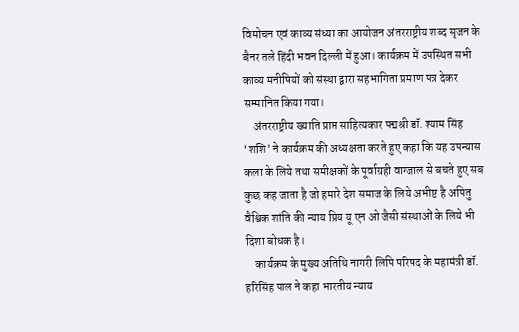विमोचन एवं काव्य संध्या का आयोजन अंतरराष्ट्रीय शब्द सृजन के बैनर तले हिंदी भवन दिल्ली में हुआ। कार्यक्रम में उपस्थित सभी काव्य मनीषियों को संस्था द्वारा सहभागिता प्रमाण पत्र देकर सम्मानित किया गया।
    अंतरराष्ट्रीय ख्याति प्राप्त साहित्यकार पद्मश्री डॉ. श्याम सिंह ‘शशि’ ने कार्यक्रम की अध्यक्षता करते हुए कहा कि यह उपन्यास कला के लिये तथा समीक्षकों के पूर्वाग्रही वाग्जाल से बचते हुए सब कुछ कह जाता है जो हमारे देश समाज के लिये अभीष्ट है अपितु वैश्विक शांति की न्याय प्रिय यू एन ओ जैसी संस्थाओं के लिये भी दिशा बोधक है।
    कार्यक्रम के मुख्य अतिथि नागरी लिपि परिषद के महामंत्री डॉ. हरिसिंह पाल ने कहा भारतीय न्याय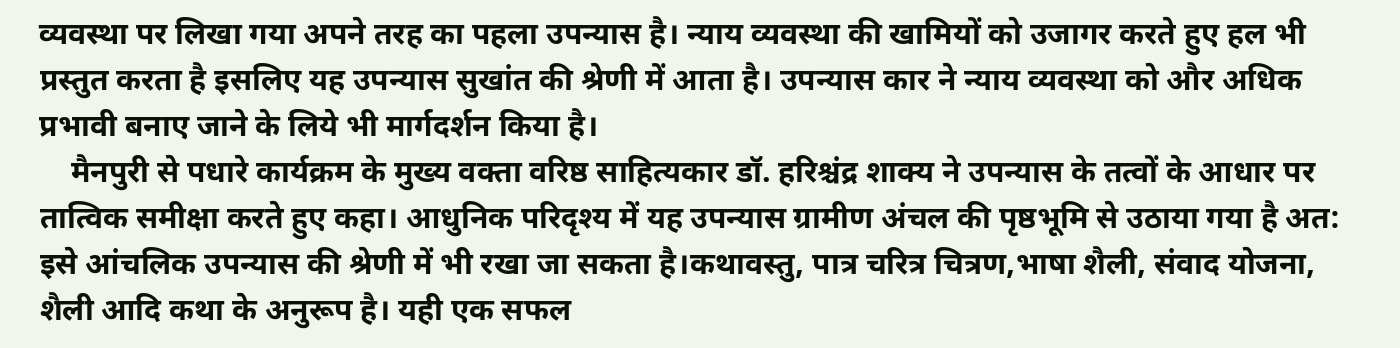व्यवस्था पर लिखा गया अपने तरह का पहला उपन्यास है। न्याय व्यवस्था की खामियों को उजागर करते हुए हल भी प्रस्तुत करता है इसलिए यह उपन्यास सुखांत की श्रेणी में आता है। उपन्यास कार ने न्याय व्यवस्था को और अधिक प्रभावी बनाए जाने के लिये भी मार्गदर्शन किया है।
    मैनपुरी से पधारे कार्यक्रम के मुख्य वक्ता वरिष्ठ साहित्यकार डॉ. हरिश्चंद्र शाक्य ने उपन्यास के तत्वों के आधार पर तात्विक समीक्षा करते हुए कहा। आधुनिक परिदृश्य में यह उपन्यास ग्रामीण अंचल की पृष्ठभूमि से उठाया गया है अत: इसे आंचलिक उपन्यास की श्रेणी में भी रखा जा सकता है।कथावस्तु, पात्र चरित्र चित्रण,भाषा शैली, संवाद योजना, शैली आदि कथा के अनुरूप है। यही एक सफल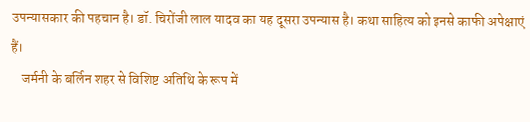उपन्यासकार की पहचान है। डॉ. चिरोंजी लाल यादव का यह दूसरा उपन्यास है। कथा साहित्य को इनसे काफी अपेक्षाएं हैं।
    जर्मनी के बर्लिन शहर से विशिष्ट अतिथि के रूप में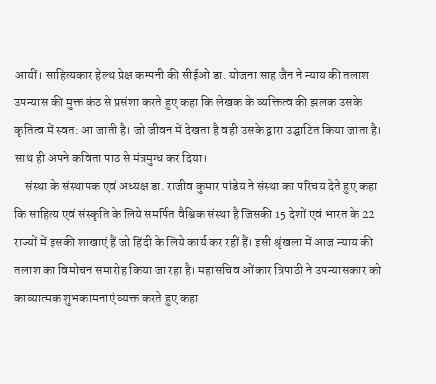आयीं। साहित्यकार हेल्थ प्रेक्ष कम्पनी की सीईओ डा. योजना साह जैन ने न्याय की तलाश उपन्यास की मुक्त कंठ से प्रसंशा करते हुए कहा कि लेखक के व्यक्तित्व की झलक उसके कृतित्व में स्वत: आ जाती है। जो जीवन में देखता है वही उसके द्वारा उद्घाटित किया जाता है। साथ ही अपने कविता पाठ से मंत्रमुग्ध कर दिया।
    संस्था के संस्थापक एवं अध्यक्ष डा. राजीव कुमार पांडेय ने संस्था का परिचय देते हुए कहा कि साहित्य एवं संस्कृति के लिये समर्पित वैश्विक संस्था है जिसकी 15 देशों एवं भारत के 22 राज्यों में इसकी शाखाएं हैं जो हिंदी के लिये कार्य कर रहीं हैं। इसी श्रृंखला में आज न्याय की तलाश का विमोचन समारोह किया जा रहा है। महासचिव ओंकार त्रिपाठी ने उपन्यासकार को काव्यात्मक शुभकामनाएं व्यक्त करते हुए कहा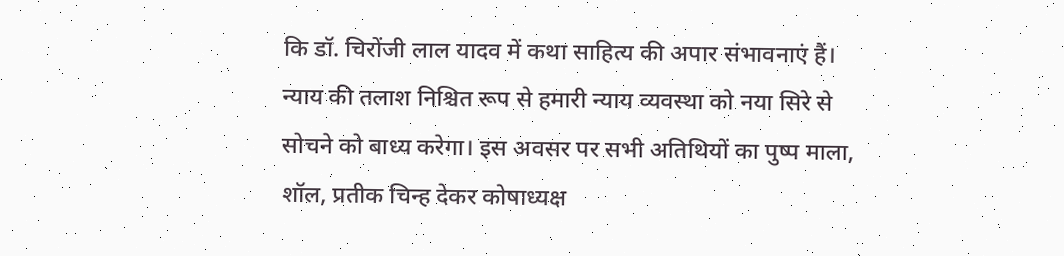कि डॉ. चिरोंजी लाल यादव में कथा साहित्य की अपार संभावनाएं हैं। न्याय की तलाश निश्चित रूप से हमारी न्याय व्यवस्था को नया सिरे से सोचने को बाध्य करेगा। इस अवसर पर सभी अतिथियों का पुष्प माला, शॉल, प्रतीक चिन्ह देकर कोषाध्यक्ष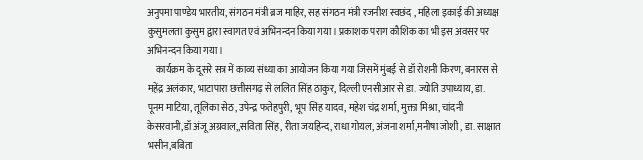अनुपमा पाण्डेय भारतीय, संगठन मंत्री ब्रज माहिर, सह संगठन मंत्री रजनीश स्वछंद , महिला इकाई की अध्यक्ष कुसुमलता कुसुम द्वारा स्वागत एवं अभिनन्दन किया गया। प्रकाशक पराग कौशिक का भी इस अवसर पर अभिनन्दन किया गया।
    कार्यक्रम के दूसरे सत्र में काव्य संध्या का आयोजन किया गया जिसमें मुंबई से डॉ रोशनी किरण, बनारस से महेंद्र अलंकार, भाटापारा छत्तीसगढ़ से ललित सिंह ठाकुर, दिल्ली एनसीआर से डा. ज्योति उपाध्याय, डा. पूनम माटिया, तूलिका सेठ, उपेन्द्र फतेहपुरी, भूप सिंह यादव, महेश चंद्र शर्मा, मुक्ता मिश्रा, चांदनी केसरवानी,डॉ अंजू अग्रवाल,,सविता सिंह, रीता जयहिन्द, राधा गोयल, अंजना शर्मा,मनीषा जोशी , डा. साक्षात भसीन,बबिता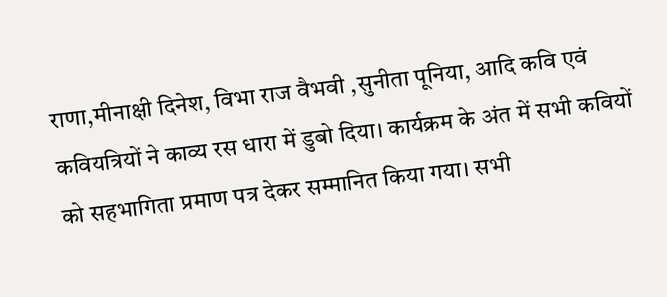राणा,मीनाक्षी दिनेश, विभा राज वैभवी ,सुनीता पूनिया, आदि कवि एवं कवियत्रियों ने काव्य रस धारा में डुबो दिया। कार्यक्रम के अंत में सभी कवियों को सहभागिता प्रमाण पत्र देकर सम्मानित किया गया। सभी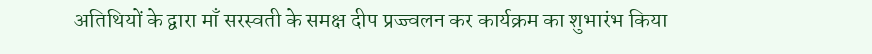अतिथियों के द्वारा माँ सरस्वती के समक्ष दीप प्रज्ज्वलन कर कार्यक्रम का शुभारंभ किया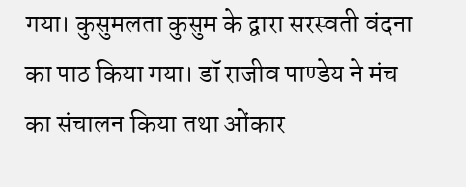गया। कुसुमलता कुसुम के द्वारा सरस्वती वंदना का पाठ किया गया। डॉ राजीव पाण्डेय ने मंच का संचालन किया तथा ओंकार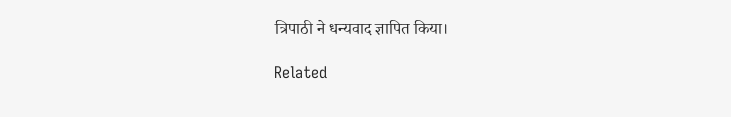त्रिपाठी ने धन्यवाद ज्ञापित किया।

Related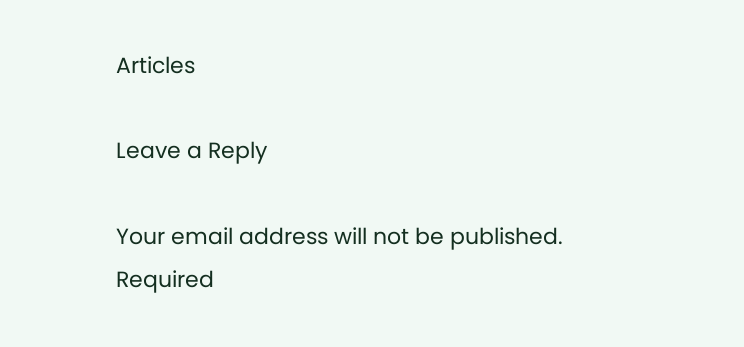Articles

Leave a Reply

Your email address will not be published. Required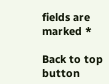fields are marked *

Back to top button